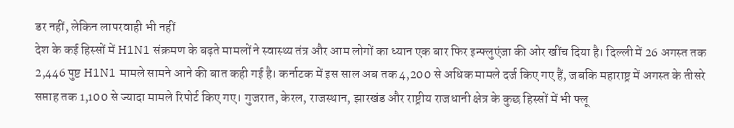डर नहीं, लेकिन लापरवाही भी नहीं
देश के कई हिस्सों में H1N1 संक्रमण के बढ़ते मामलों ने स्वास्थ्य तंत्र और आम लोगों का ध्यान एक बार फिर इन्फ्लुएंजा की ओर खींच दिया है। दिल्ली में 26 अगस्त तक 2,446 पुष्ट H1N1 मामले सामने आने की बात कही गई है। कर्नाटक में इस साल अब तक 4,200 से अधिक मामले दर्ज किए गए हैं, जबकि महाराष्ट्र में अगस्त के तीसरे सप्ताह तक 1,100 से ज्यादा मामले रिपोर्ट किए गए। गुजरात, केरल, राजस्थान, झारखंड और राष्ट्रीय राजधानी क्षेत्र के कुछ हिस्सों में भी फ्लू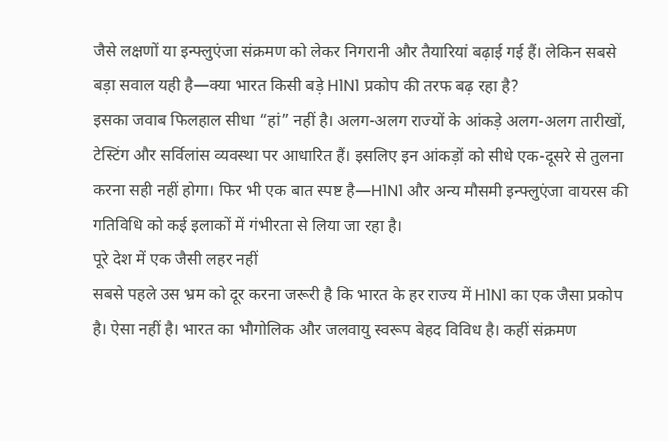जैसे लक्षणों या इन्फ्लुएंजा संक्रमण को लेकर निगरानी और तैयारियां बढ़ाई गई हैं। लेकिन सबसे बड़ा सवाल यही है—क्या भारत किसी बड़े H1N1 प्रकोप की तरफ बढ़ रहा है?
इसका जवाब फिलहाल सीधा “हां” नहीं है। अलग-अलग राज्यों के आंकड़े अलग-अलग तारीखों, टेस्टिंग और सर्विलांस व्यवस्था पर आधारित हैं। इसलिए इन आंकड़ों को सीधे एक-दूसरे से तुलना करना सही नहीं होगा। फिर भी एक बात स्पष्ट है—H1N1 और अन्य मौसमी इन्फ्लुएंजा वायरस की गतिविधि को कई इलाकों में गंभीरता से लिया जा रहा है।
पूरे देश में एक जैसी लहर नहीं
सबसे पहले उस भ्रम को दूर करना जरूरी है कि भारत के हर राज्य में H1N1 का एक जैसा प्रकोप है। ऐसा नहीं है। भारत का भौगोलिक और जलवायु स्वरूप बेहद विविध है। कहीं संक्रमण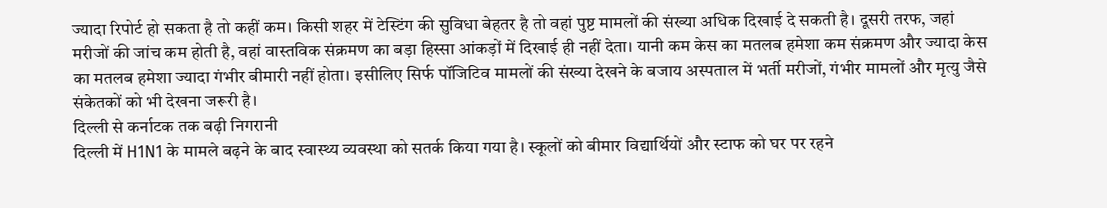ज्यादा रिपोर्ट हो सकता है तो कहीं कम। किसी शहर में टेस्टिंग की सुविधा बेहतर है तो वहां पुष्ट मामलों की संख्या अधिक दिखाई दे सकती है। दूसरी तरफ, जहां मरीजों की जांच कम होती है, वहां वास्तविक संक्रमण का बड़ा हिस्सा आंकड़ों में दिखाई ही नहीं देता। यानी कम केस का मतलब हमेशा कम संक्रमण और ज्यादा केस का मतलब हमेशा ज्यादा गंभीर बीमारी नहीं होता। इसीलिए सिर्फ पॉजिटिव मामलों की संख्या देखने के बजाय अस्पताल में भर्ती मरीजों, गंभीर मामलों और मृत्यु जैसे संकेतकों को भी देखना जरूरी है।
दिल्ली से कर्नाटक तक बढ़ी निगरानी
दिल्ली में H1N1 के मामले बढ़ने के बाद स्वास्थ्य व्यवस्था को सतर्क किया गया है। स्कूलों को बीमार विद्यार्थियों और स्टाफ को घर पर रहने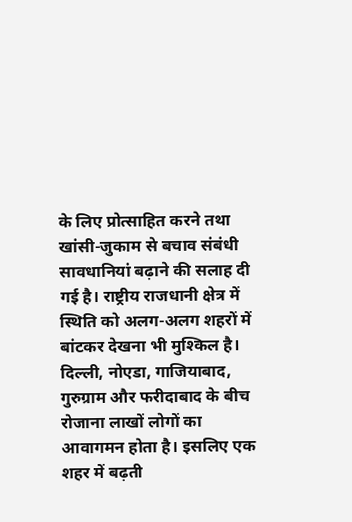के लिए प्रोत्साहित करने तथा खांसी-जुकाम से बचाव संबंधी सावधानियां बढ़ाने की सलाह दी गई है। राष्ट्रीय राजधानी क्षेत्र में स्थिति को अलग-अलग शहरों में बांटकर देखना भी मुश्किल है। दिल्ली, नोएडा, गाजियाबाद, गुरुग्राम और फरीदाबाद के बीच रोजाना लाखों लोगों का आवागमन होता है। इसलिए एक शहर में बढ़ती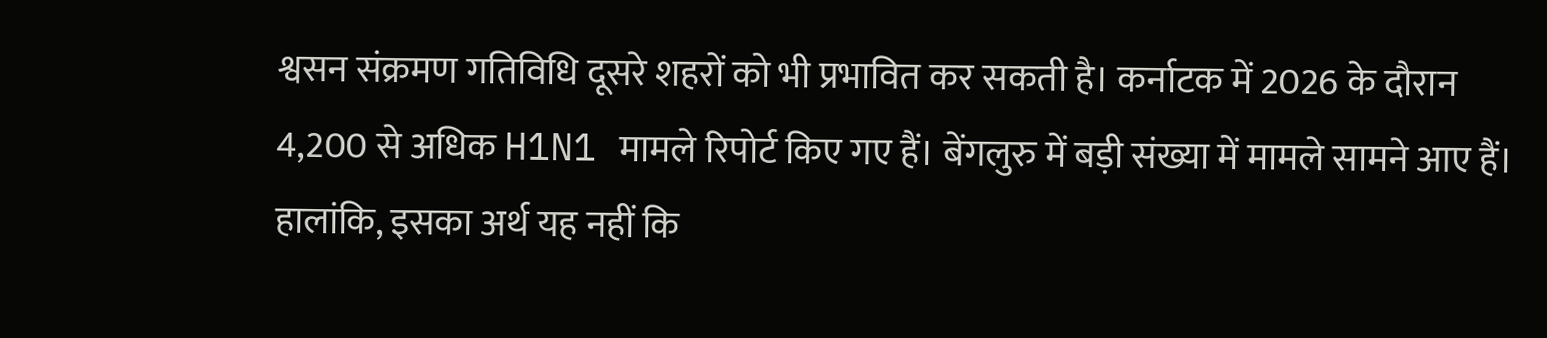श्वसन संक्रमण गतिविधि दूसरे शहरों को भी प्रभावित कर सकती है। कर्नाटक में 2026 के दौरान 4,200 से अधिक H1N1 मामले रिपोर्ट किए गए हैं। बेंगलुरु में बड़ी संख्या में मामले सामने आए हैं। हालांकि, इसका अर्थ यह नहीं कि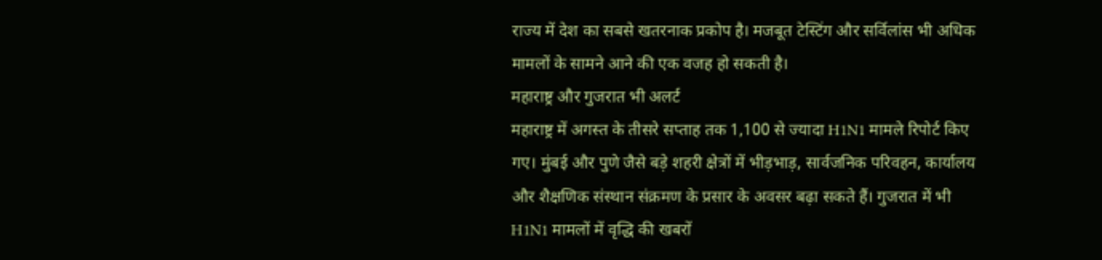राज्य में देश का सबसे खतरनाक प्रकोप है। मजबूत टेस्टिंग और सर्विलांस भी अधिक मामलों के सामने आने की एक वजह हो सकती है।
महाराष्ट्र और गुजरात भी अलर्ट
महाराष्ट्र में अगस्त के तीसरे सप्ताह तक 1,100 से ज्यादा H1N1 मामले रिपोर्ट किए गए। मुंबई और पुणे जैसे बड़े शहरी क्षेत्रों में भीड़भाड़, सार्वजनिक परिवहन, कार्यालय और शैक्षणिक संस्थान संक्रमण के प्रसार के अवसर बढ़ा सकते हैं। गुजरात में भी H1N1 मामलों में वृद्धि की खबरों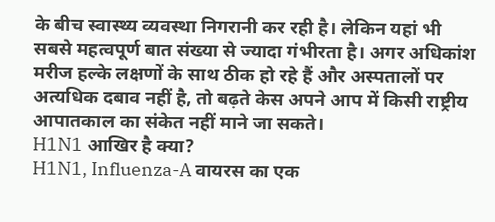के बीच स्वास्थ्य व्यवस्था निगरानी कर रही है। लेकिन यहां भी सबसे महत्वपूर्ण बात संख्या से ज्यादा गंभीरता है। अगर अधिकांश मरीज हल्के लक्षणों के साथ ठीक हो रहे हैं और अस्पतालों पर अत्यधिक दबाव नहीं है, तो बढ़ते केस अपने आप में किसी राष्ट्रीय आपातकाल का संकेत नहीं माने जा सकते।
H1N1 आखिर है क्या?
H1N1, Influenza-A वायरस का एक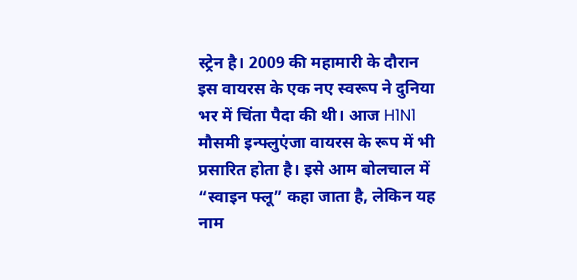स्ट्रेन है। 2009 की महामारी के दौरान इस वायरस के एक नए स्वरूप ने दुनिया भर में चिंता पैदा की थी। आज H1N1 मौसमी इन्फ्लुएंजा वायरस के रूप में भी प्रसारित होता है। इसे आम बोलचाल में “स्वाइन फ्लू” कहा जाता है, लेकिन यह नाम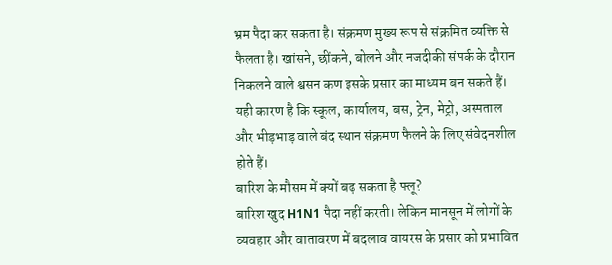भ्रम पैदा कर सकता है। संक्रमण मुख्य रूप से संक्रमित व्यक्ति से फैलता है। खांसने, छींकने, बोलने और नजदीकी संपर्क के दौरान निकलने वाले श्वसन कण इसके प्रसार का माध्यम बन सकते हैं। यही कारण है कि स्कूल, कार्यालय, बस, ट्रेन, मेट्रो, अस्पताल और भीड़भाड़ वाले बंद स्थान संक्रमण फैलने के लिए संवेदनशील होते हैं।
बारिश के मौसम में क्यों बढ़ सकता है फ्लू?
बारिश खुद H1N1 पैदा नहीं करती। लेकिन मानसून में लोगों के व्यवहार और वातावरण में बदलाव वायरस के प्रसार को प्रभावित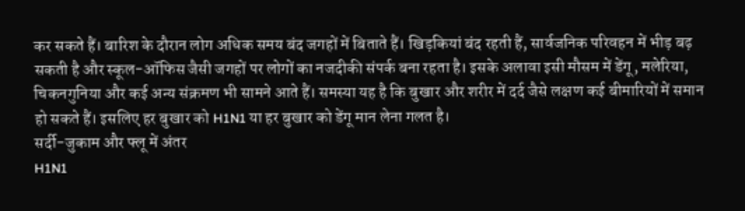कर सकते हैं। बारिश के दौरान लोग अधिक समय बंद जगहों में बिताते हैं। खिड़कियां बंद रहती हैं, सार्वजनिक परिवहन में भीड़ बढ़ सकती है और स्कूल-ऑफिस जैसी जगहों पर लोगों का नजदीकी संपर्क बना रहता है। इसके अलावा इसी मौसम में डेंगू, मलेरिया, चिकनगुनिया और कई अन्य संक्रमण भी सामने आते हैं। समस्या यह है कि बुखार और शरीर में दर्द जैसे लक्षण कई बीमारियों में समान हो सकते हैं। इसलिए हर बुखार को H1N1 या हर बुखार को डेंगू मान लेना गलत है।
सर्दी-जुकाम और फ्लू में अंतर
H1N1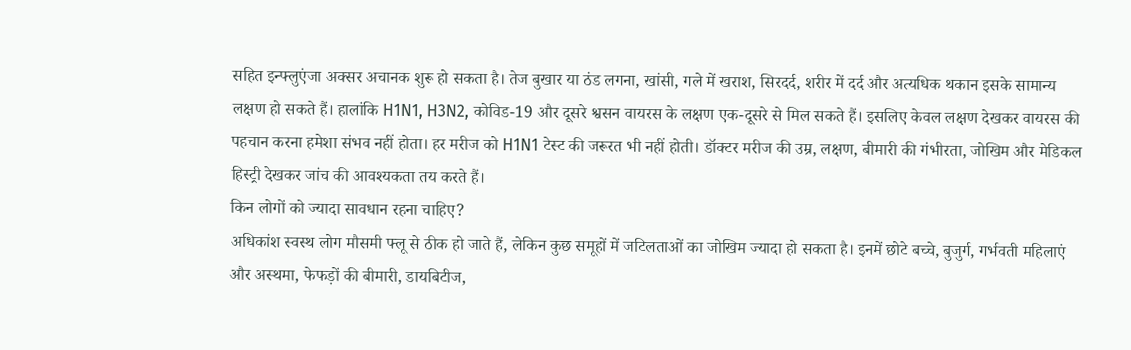सहित इन्फ्लुएंजा अक्सर अचानक शुरू हो सकता है। तेज बुखार या ठंड लगना, खांसी, गले में खराश, सिरदर्द, शरीर में दर्द और अत्यधिक थकान इसके सामान्य लक्षण हो सकते हैं। हालांकि H1N1, H3N2, कोविड-19 और दूसरे श्वसन वायरस के लक्षण एक-दूसरे से मिल सकते हैं। इसलिए केवल लक्षण देखकर वायरस की पहचान करना हमेशा संभव नहीं होता। हर मरीज को H1N1 टेस्ट की जरूरत भी नहीं होती। डॉक्टर मरीज की उम्र, लक्षण, बीमारी की गंभीरता, जोखिम और मेडिकल हिस्ट्री देखकर जांच की आवश्यकता तय करते हैं।
किन लोगों को ज्यादा सावधान रहना चाहिए?
अधिकांश स्वस्थ लोग मौसमी फ्लू से ठीक हो जाते हैं, लेकिन कुछ समूहों में जटिलताओं का जोखिम ज्यादा हो सकता है। इनमें छोटे बच्चे, बुजुर्ग, गर्भवती महिलाएं और अस्थमा, फेफड़ों की बीमारी, डायबिटीज,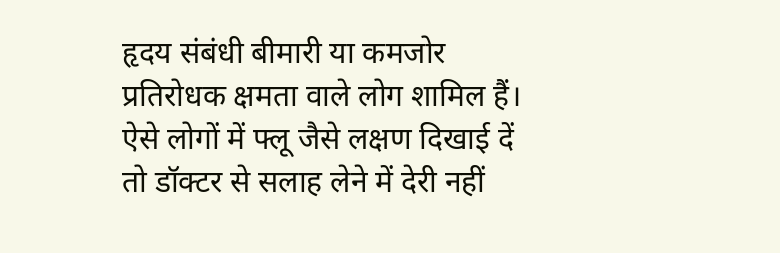हृदय संबंधी बीमारी या कमजोर प्रतिरोधक क्षमता वाले लोग शामिल हैं। ऐसे लोगों में फ्लू जैसे लक्षण दिखाई दें तो डॉक्टर से सलाह लेने में देरी नहीं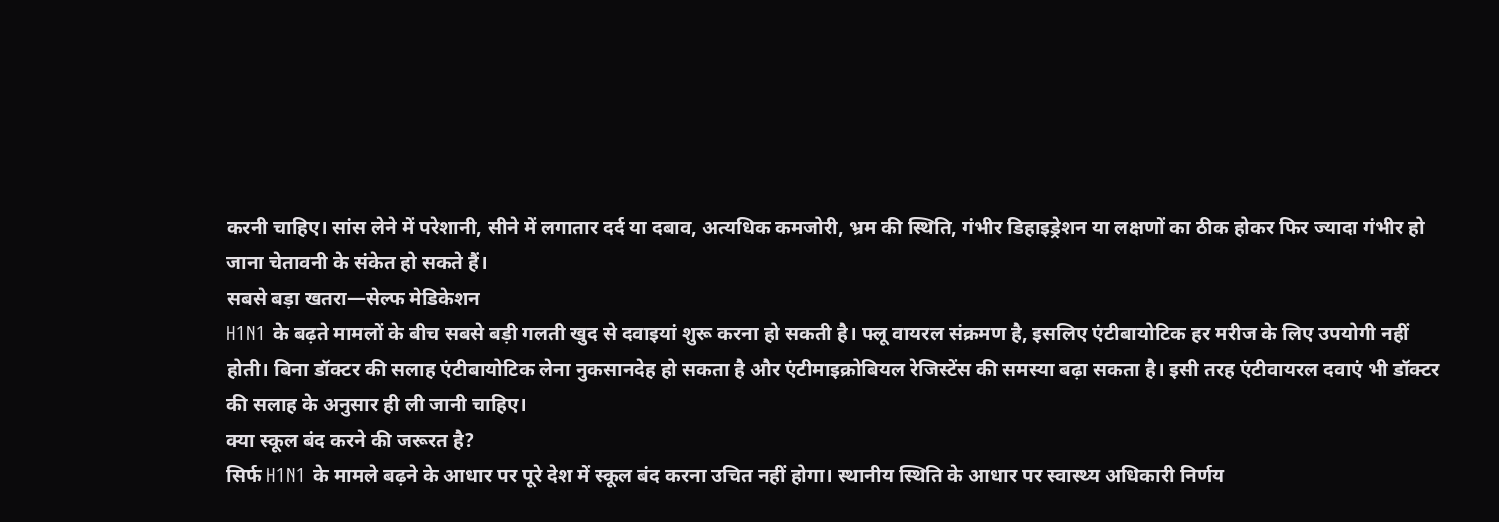करनी चाहिए। सांस लेने में परेशानी, सीने में लगातार दर्द या दबाव, अत्यधिक कमजोरी, भ्रम की स्थिति, गंभीर डिहाइड्रेशन या लक्षणों का ठीक होकर फिर ज्यादा गंभीर हो जाना चेतावनी के संकेत हो सकते हैं।
सबसे बड़ा खतरा—सेल्फ मेडिकेशन
H1N1 के बढ़ते मामलों के बीच सबसे बड़ी गलती खुद से दवाइयां शुरू करना हो सकती है। फ्लू वायरल संक्रमण है, इसलिए एंटीबायोटिक हर मरीज के लिए उपयोगी नहीं होती। बिना डॉक्टर की सलाह एंटीबायोटिक लेना नुकसानदेह हो सकता है और एंटीमाइक्रोबियल रेजिस्टेंस की समस्या बढ़ा सकता है। इसी तरह एंटीवायरल दवाएं भी डॉक्टर की सलाह के अनुसार ही ली जानी चाहिए।
क्या स्कूल बंद करने की जरूरत है?
सिर्फ H1N1 के मामले बढ़ने के आधार पर पूरे देश में स्कूल बंद करना उचित नहीं होगा। स्थानीय स्थिति के आधार पर स्वास्थ्य अधिकारी निर्णय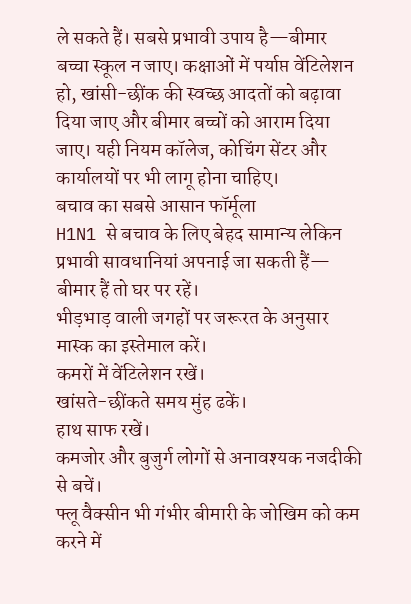ले सकते हैं। सबसे प्रभावी उपाय है—बीमार बच्चा स्कूल न जाए। कक्षाओं में पर्याप्त वेंटिलेशन हो, खांसी-छींक की स्वच्छ आदतों को बढ़ावा दिया जाए और बीमार बच्चों को आराम दिया जाए। यही नियम कॉलेज, कोचिंग सेंटर और कार्यालयों पर भी लागू होना चाहिए।
बचाव का सबसे आसान फॉर्मूला
H1N1 से बचाव के लिए बेहद सामान्य लेकिन प्रभावी सावधानियां अपनाई जा सकती हैं—
बीमार हैं तो घर पर रहें।
भीड़भाड़ वाली जगहों पर जरूरत के अनुसार मास्क का इस्तेमाल करें।
कमरों में वेंटिलेशन रखें।
खांसते-छींकते समय मुंह ढकें।
हाथ साफ रखें।
कमजोर और बुजुर्ग लोगों से अनावश्यक नजदीकी से बचें।
फ्लू वैक्सीन भी गंभीर बीमारी के जोखिम को कम करने में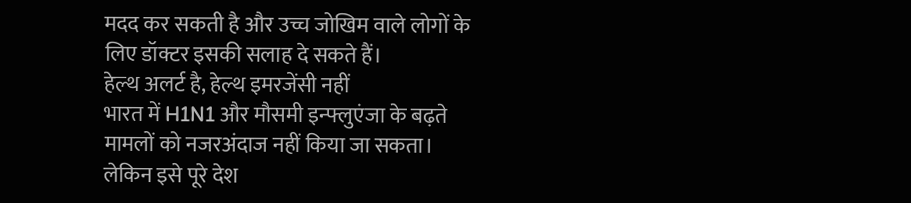मदद कर सकती है और उच्च जोखिम वाले लोगों के लिए डॉक्टर इसकी सलाह दे सकते हैं।
हेल्थ अलर्ट है, हेल्थ इमरजेंसी नहीं
भारत में H1N1 और मौसमी इन्फ्लुएंजा के बढ़ते मामलों को नजरअंदाज नहीं किया जा सकता। लेकिन इसे पूरे देश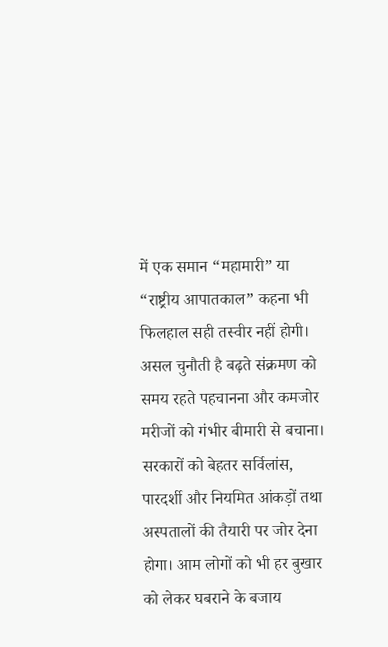में एक समान “महामारी” या “राष्ट्रीय आपातकाल” कहना भी फिलहाल सही तस्वीर नहीं होगी। असल चुनौती है बढ़ते संक्रमण को समय रहते पहचानना और कमजोर मरीजों को गंभीर बीमारी से बचाना। सरकारों को बेहतर सर्विलांस, पारदर्शी और नियमित आंकड़ों तथा अस्पतालों की तैयारी पर जोर देना होगा। आम लोगों को भी हर बुखार को लेकर घबराने के बजाय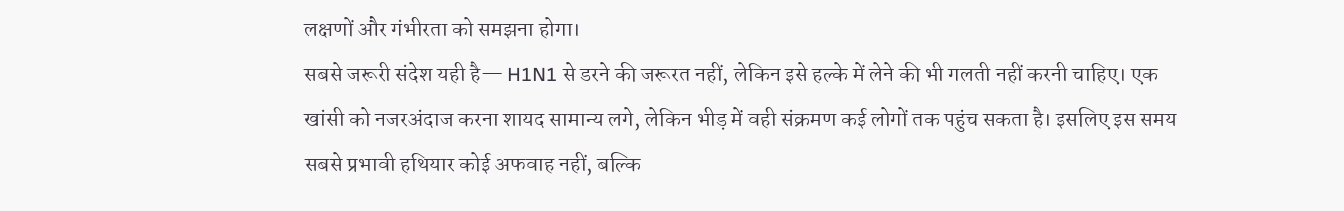लक्षणों और गंभीरता को समझना होगा।
सबसे जरूरी संदेश यही है— H1N1 से डरने की जरूरत नहीं, लेकिन इसे हल्के में लेने की भी गलती नहीं करनी चाहिए। एक खांसी को नजरअंदाज करना शायद सामान्य लगे, लेकिन भीड़ में वही संक्रमण कई लोगों तक पहुंच सकता है। इसलिए इस समय सबसे प्रभावी हथियार कोई अफवाह नहीं, बल्कि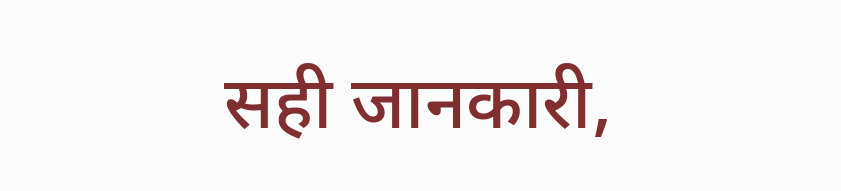सही जानकारी,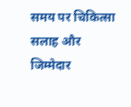समय पर चिकित्सा सलाह और जिम्मेदार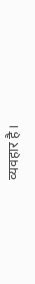व्यवहार है।